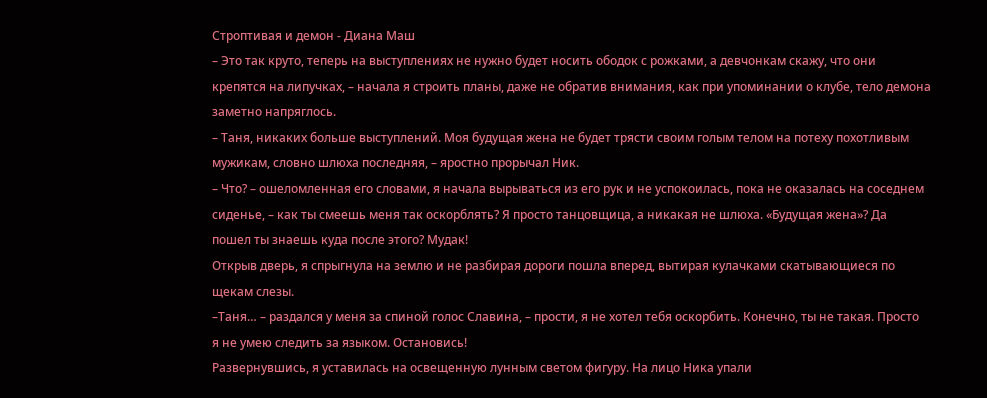Строптивая и демон - Диана Маш
– Это так круто, теперь на выступлениях не нужно будет носить ободок с рожками, а девчонкам скажу, что они
крепятся на липучках, – начала я строить планы, даже не обратив внимания, как при упоминании о клубе, тело демона
заметно напряглось.
– Таня, никаких больше выступлений. Моя будущая жена не будет трясти своим голым телом на потеху похотливым
мужикам, словно шлюха последняя, – яростно прорычал Ник.
– Что? – ошеломленная его словами, я начала вырываться из его рук и не успокоилась, пока не оказалась на соседнем
сиденье, – как ты смеешь меня так оскорблять? Я просто танцовщица, а никакая не шлюха. «Будущая жена»? Да
пошел ты знаешь куда после этого? Мудак!
Открыв дверь, я спрыгнула на землю и не разбирая дороги пошла вперед, вытирая кулачками скатывающиеся по
щекам слезы.
–Таня… – раздался у меня за спиной голос Славина, – прости, я не хотел тебя оскорбить. Конечно, ты не такая. Просто
я не умею следить за языком. Остановись!
Развернувшись, я уставилась на освещенную лунным светом фигуру. На лицо Ника упали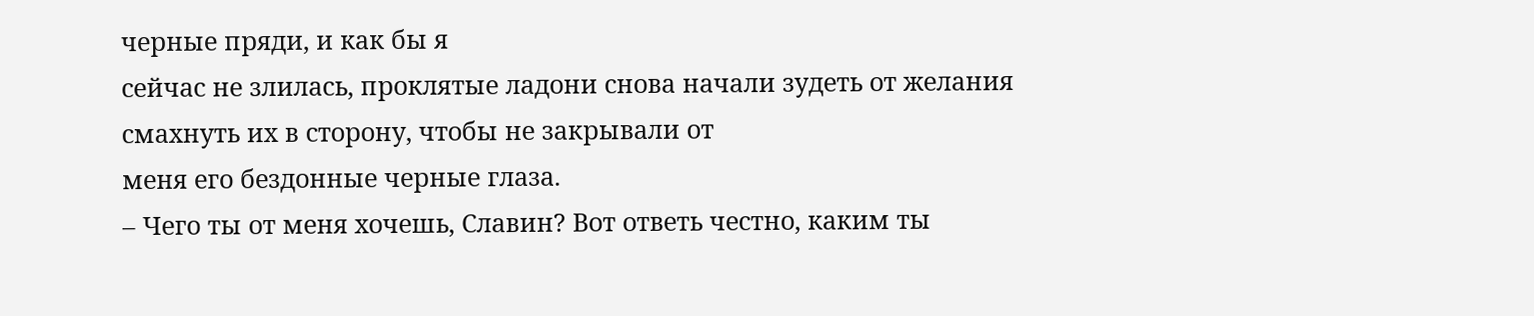черные пряди, и как бы я
сейчас не злилась, проклятые ладони снова начали зудеть от желания смахнуть их в сторону, чтобы не закрывали от
меня его бездонные черные глаза.
– Чего ты от меня хочешь, Славин? Вот ответь честно, каким ты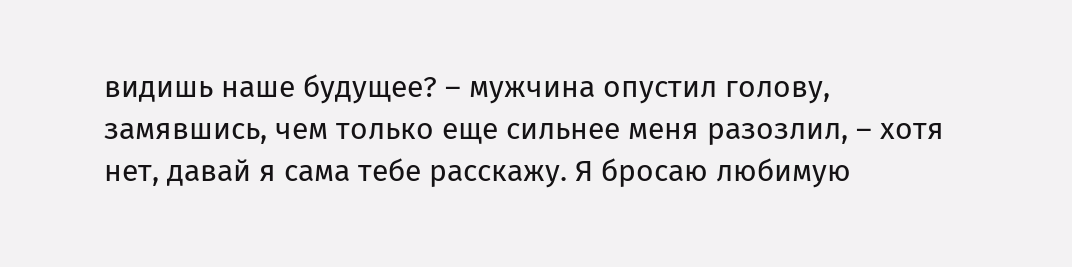видишь наше будущее? – мужчина опустил голову, замявшись, чем только еще сильнее меня разозлил, – хотя нет, давай я сама тебе расскажу. Я бросаю любимую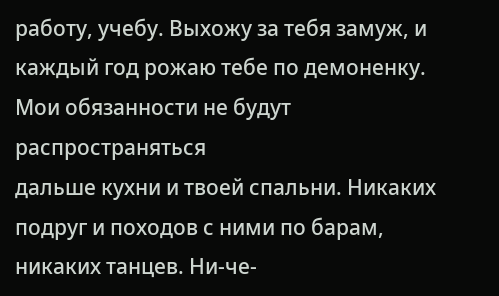работу, учебу. Выхожу за тебя замуж, и каждый год рожаю тебе по демоненку. Мои обязанности не будут распространяться
дальше кухни и твоей спальни. Никаких подруг и походов с ними по барам, никаких танцев. Ни-че-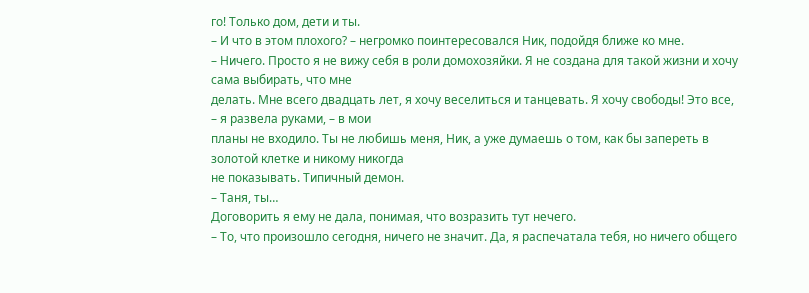го! Только дом, дети и ты.
– И что в этом плохого? – негромко поинтересовался Ник, подойдя ближе ко мне.
– Ничего. Просто я не вижу себя в роли домохозяйки. Я не создана для такой жизни и хочу сама выбирать, что мне
делать. Мне всего двадцать лет, я хочу веселиться и танцевать. Я хочу свободы! Это все, – я развела руками, – в мои
планы не входило. Ты не любишь меня, Ник, а уже думаешь о том, как бы запереть в золотой клетке и никому никогда
не показывать. Типичный демон.
– Таня, ты…
Договорить я ему не дала, понимая, что возразить тут нечего.
– То, что произошло сегодня, ничего не значит. Да, я распечатала тебя, но ничего общего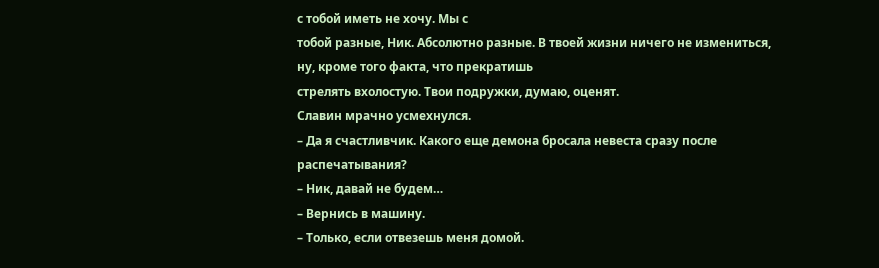с тобой иметь не хочу. Мы с
тобой разные, Ник. Абсолютно разные. В твоей жизни ничего не измениться, ну, кроме того факта, что прекратишь
стрелять вхолостую. Твои подружки, думаю, оценят.
Славин мрачно усмехнулся.
– Да я счастливчик. Какого еще демона бросала невеста сразу после распечатывания?
– Ник, давай не будем…
– Вернись в машину.
– Только, если отвезешь меня домой.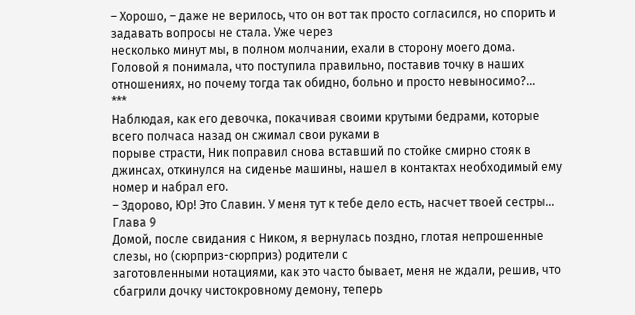– Хорошо, – даже не верилось, что он вот так просто согласился, но спорить и задавать вопросы не стала. Уже через
несколько минут мы, в полном молчании, ехали в сторону моего дома.
Головой я понимала, что поступила правильно, поставив точку в наших отношениях, но почему тогда так обидно, больно и просто невыносимо?…
***
Наблюдая, как его девочка, покачивая своими крутыми бедрами, которые всего полчаса назад он сжимал свои руками в
порыве страсти, Ник поправил снова вставший по стойке смирно стояк в джинсах, откинулся на сиденье машины, нашел в контактах необходимый ему номер и набрал его.
– Здорово, Юр! Это Славин. У меня тут к тебе дело есть, насчет твоей сестры…
Глава 9
Домой, после свидания с Ником, я вернулась поздно, глотая непрошенные слезы, но (сюрприз-сюрприз) родители с
заготовленными нотациями, как это часто бывает, меня не ждали, решив, что сбагрили дочку чистокровному демону, теперь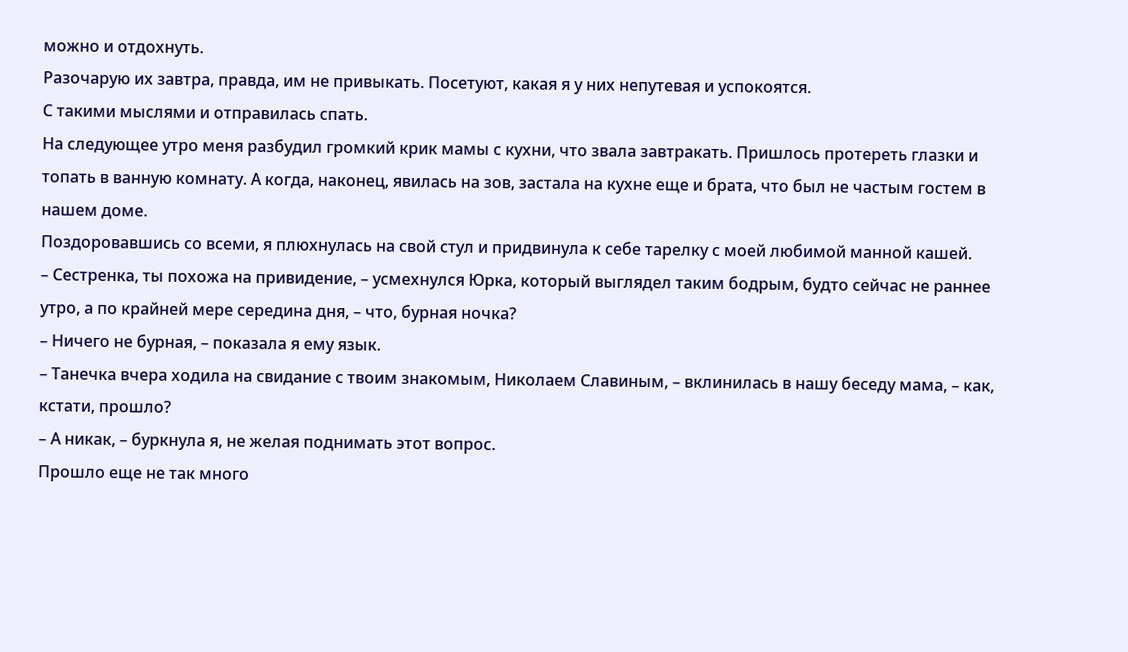можно и отдохнуть.
Разочарую их завтра, правда, им не привыкать. Посетуют, какая я у них непутевая и успокоятся.
С такими мыслями и отправилась спать.
На следующее утро меня разбудил громкий крик мамы с кухни, что звала завтракать. Пришлось протереть глазки и
топать в ванную комнату. А когда, наконец, явилась на зов, застала на кухне еще и брата, что был не частым гостем в
нашем доме.
Поздоровавшись со всеми, я плюхнулась на свой стул и придвинула к себе тарелку с моей любимой манной кашей.
– Сестренка, ты похожа на привидение, – усмехнулся Юрка, который выглядел таким бодрым, будто сейчас не раннее
утро, а по крайней мере середина дня, – что, бурная ночка?
– Ничего не бурная, – показала я ему язык.
– Танечка вчера ходила на свидание с твоим знакомым, Николаем Славиным, – вклинилась в нашу беседу мама, – как, кстати, прошло?
– А никак, – буркнула я, не желая поднимать этот вопрос.
Прошло еще не так много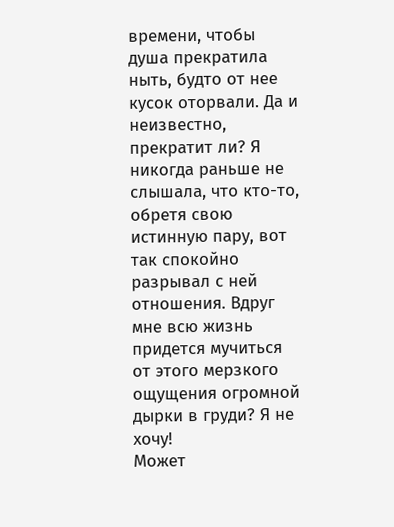времени, чтобы душа прекратила ныть, будто от нее кусок оторвали. Да и неизвестно, прекратит ли? Я никогда раньше не слышала, что кто-то, обретя свою истинную пару, вот так спокойно разрывал с ней
отношения. Вдруг мне всю жизнь придется мучиться от этого мерзкого ощущения огромной дырки в груди? Я не хочу!
Может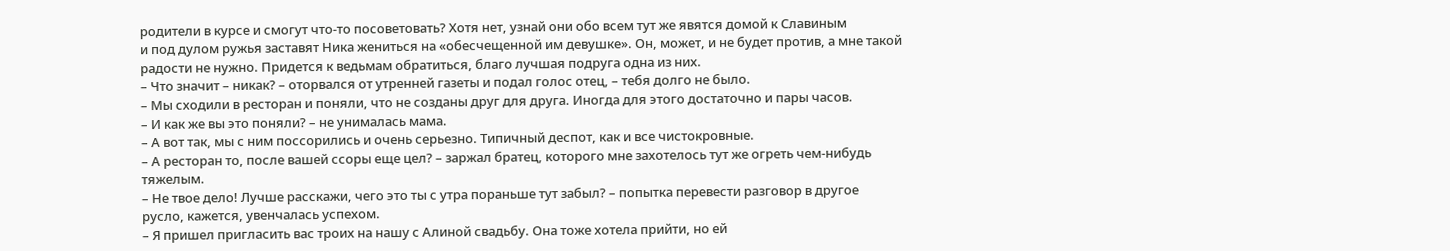родители в курсе и смогут что-то посоветовать? Хотя нет, узнай они обо всем тут же явятся домой к Славиным
и под дулом ружья заставят Ника жениться на «обесчещенной им девушке». Он, может, и не будет против, а мне такой
радости не нужно. Придется к ведьмам обратиться, благо лучшая подруга одна из них.
– Что значит – никак? – оторвался от утренней газеты и подал голос отец, – тебя долго не было.
– Мы сходили в ресторан и поняли, что не созданы друг для друга. Иногда для этого достаточно и пары часов.
– И как же вы это поняли? – не унималась мама.
– А вот так, мы с ним поссорились и очень серьезно. Типичный деспот, как и все чистокровные.
– А ресторан то, после вашей ссоры еще цел? – заржал братец, которого мне захотелось тут же огреть чем-нибудь
тяжелым.
– Не твое дело! Лучше расскажи, чего это ты с утра пораньше тут забыл? – попытка перевести разговор в другое
русло, кажется, увенчалась успехом.
– Я пришел пригласить вас троих на нашу с Алиной свадьбу. Она тоже хотела прийти, но ей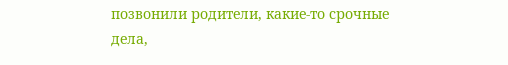позвонили родители, какие-то срочные дела,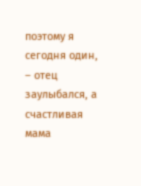поэтому я сегодня один, – отец заулыбался, а счастливая мама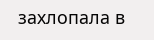захлопала в